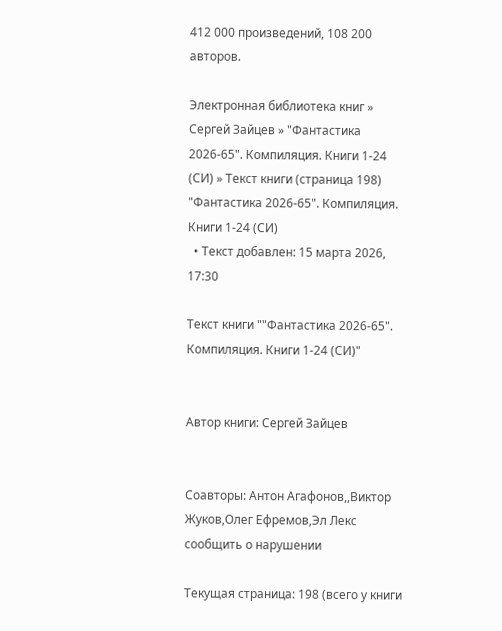412 000 произведений, 108 200 авторов.

Электронная библиотека книг » Сергей Зайцев » "Фантастика 2026-65". Компиляция. Книги 1-24 (СИ) » Текст книги (страница 198)
"Фантастика 2026-65". Компиляция. Книги 1-24 (СИ)
  • Текст добавлен: 15 марта 2026, 17:30

Текст книги ""Фантастика 2026-65". Компиляция. Книги 1-24 (СИ)"


Автор книги: Сергей Зайцев


Соавторы: Антон Агафонов,,Виктор Жуков,Олег Ефремов,Эл Лекс
сообщить о нарушении

Текущая страница: 198 (всего у книги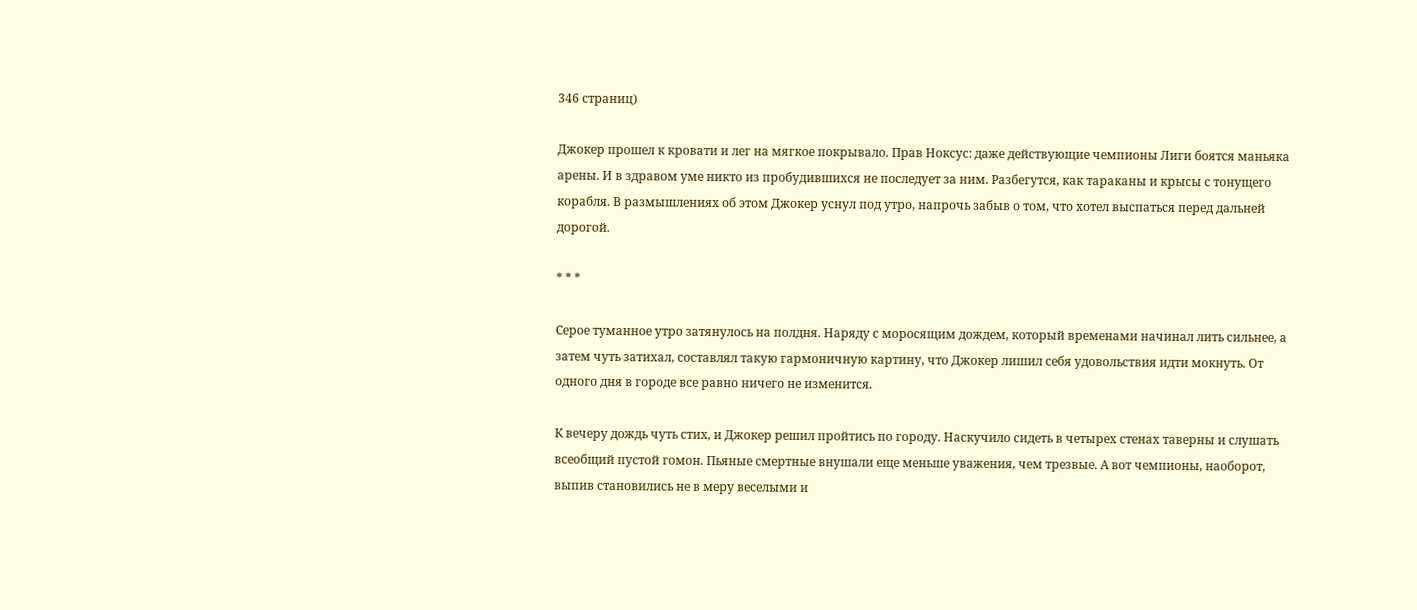346 страниц)

Джокер прошел к кровати и лег на мягкое покрывало. Прав Ноксус: даже действующие чемпионы Лиги боятся маньяка арены. И в здравом уме никто из пробудившихся не последует за ним. Разбегутся, как тараканы и крысы с тонущего корабля. В размышлениях об этом Джокер уснул под утро, напрочь забыв о том, что хотел выспаться перед дальней дорогой.

* * *

Серое туманное утро затянулось на полдня. Наряду с моросящим дождем, который временами начинал лить сильнее, а затем чуть затихал, составлял такую гармоничную картину, что Джокер лишил себя удовольствия идти мокнуть. От одного дня в городе все равно ничего не изменится.

К вечеру дождь чуть стих, и Джокер решил пройтись по городу. Наскучило сидеть в четырех стенах таверны и слушать всеобщий пустой гомон. Пьяные смертные внушали еще меньше уважения, чем трезвые. А вот чемпионы, наоборот, выпив становились не в меру веселыми и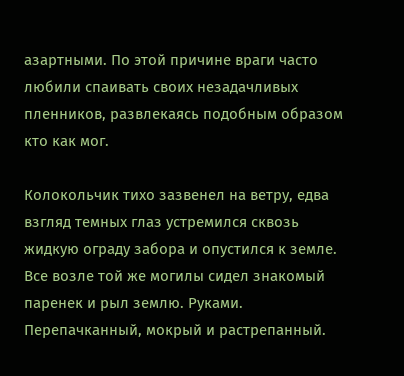азартными. По этой причине враги часто любили спаивать своих незадачливых пленников, развлекаясь подобным образом кто как мог.

Колокольчик тихо зазвенел на ветру, едва взгляд темных глаз устремился сквозь жидкую ограду забора и опустился к земле. Все возле той же могилы сидел знакомый паренек и рыл землю. Руками. Перепачканный, мокрый и растрепанный.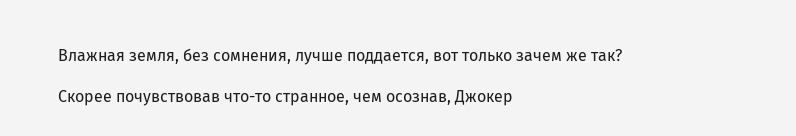Влажная земля, без сомнения, лучше поддается, вот только зачем же так?

Скорее почувствовав что-то странное, чем осознав, Джокер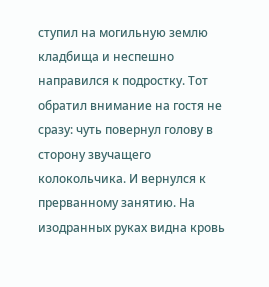ступил на могильную землю кладбища и неспешно направился к подростку. Тот обратил внимание на гостя не сразу: чуть повернул голову в сторону звучащего колокольчика. И вернулся к прерванному занятию. На изодранных руках видна кровь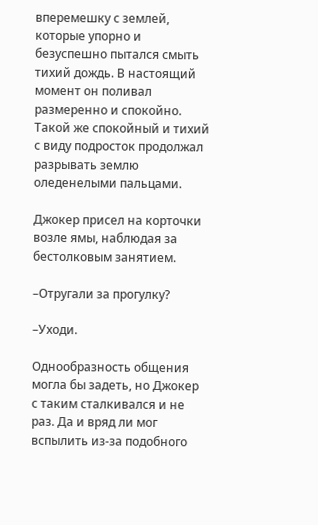вперемешку с землей, которые упорно и безуспешно пытался смыть тихий дождь. В настоящий момент он поливал размеренно и спокойно. Такой же спокойный и тихий с виду подросток продолжал разрывать землю оледенелыми пальцами.

Джокер присел на корточки возле ямы, наблюдая за бестолковым занятием.

–Отругали за прогулку?

–Уходи.

Однообразность общения могла бы задеть, но Джокер с таким сталкивался и не раз. Да и вряд ли мог вспылить из-за подобного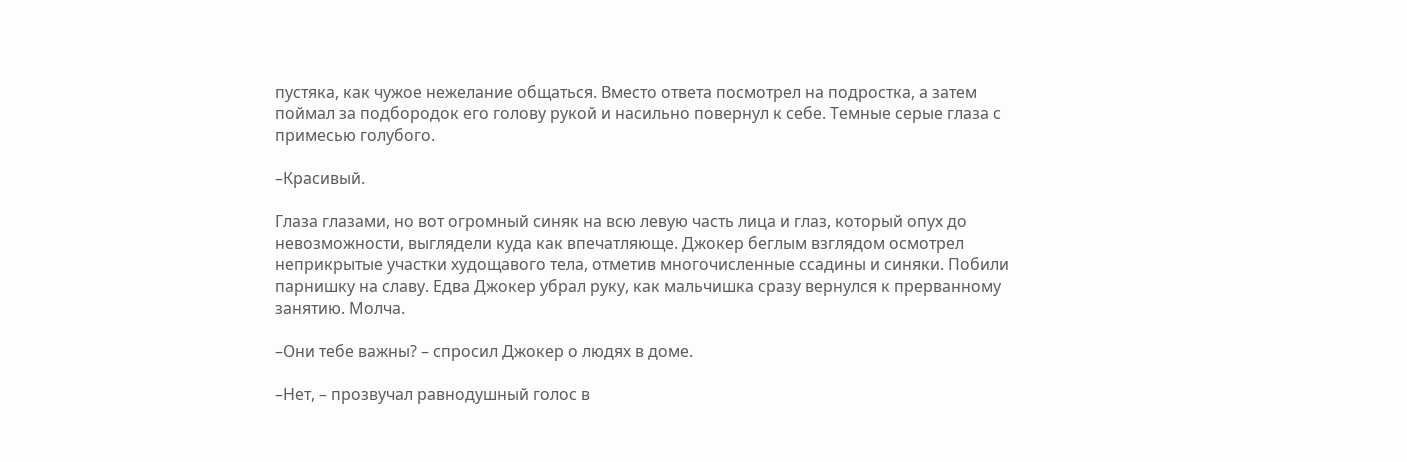пустяка, как чужое нежелание общаться. Вместо ответа посмотрел на подростка, а затем поймал за подбородок его голову рукой и насильно повернул к себе. Темные серые глаза с примесью голубого.

–Красивый.

Глаза глазами, но вот огромный синяк на всю левую часть лица и глаз, который опух до невозможности, выглядели куда как впечатляюще. Джокер беглым взглядом осмотрел неприкрытые участки худощавого тела, отметив многочисленные ссадины и синяки. Побили парнишку на славу. Едва Джокер убрал руку, как мальчишка сразу вернулся к прерванному занятию. Молча.

–Они тебе важны? – спросил Джокер о людях в доме.

–Нет, – прозвучал равнодушный голос в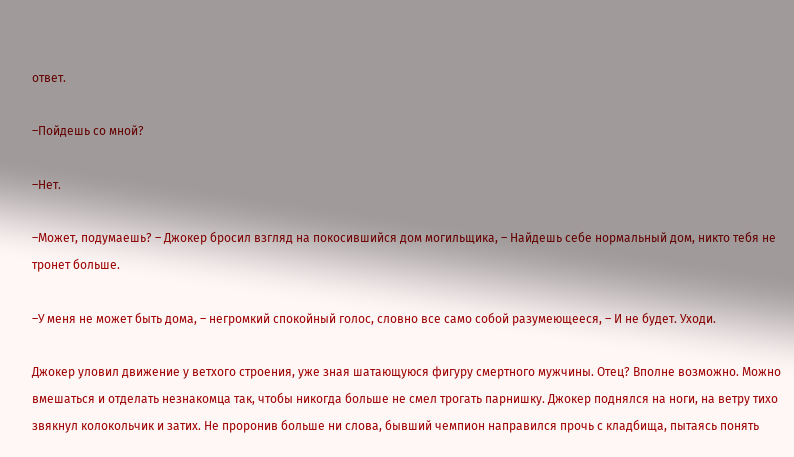ответ.

–Пойдешь со мной?

–Нет.

–Может, подумаешь? – Джокер бросил взгляд на покосившийся дом могильщика, – Найдешь себе нормальный дом, никто тебя не тронет больше.

–У меня не может быть дома, – негромкий спокойный голос, словно все само собой разумеющееся, – И не будет. Уходи.

Джокер уловил движение у ветхого строения, уже зная шатающуюся фигуру смертного мужчины. Отец? Вполне возможно. Можно вмешаться и отделать незнакомца так, чтобы никогда больше не смел трогать парнишку. Джокер поднялся на ноги, на ветру тихо звякнул колокольчик и затих. Не проронив больше ни слова, бывший чемпион направился прочь с кладбища, пытаясь понять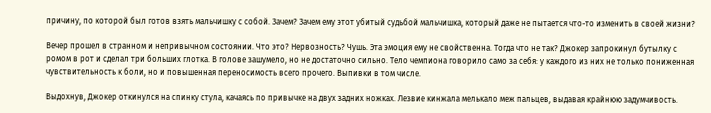причину, по которой был готов взять мальчишку с собой. Зачем? Зачем ему этот убитый судьбой мальчишка, который даже не пытается что-то изменить в своей жизни?

Вечер прошел в странном и непривычном состоянии. Что это? Нервозность? Чушь. Эта эмоция ему не свойственна. Тогда что не так? Джокер запрокинул бутылку с ромом в рот и сделал три больших глотка. В голове зашумело, но не достаточно сильно. Тело чемпиона говорило само за себя: у каждого из них не только пониженная чувствительность к боли, но и повышенная переносимость всего прочего. Выпивки в том числе.

Выдохнув, Джокер откинулся на спинку стула, качаясь по привычке на двух задних ножках. Лезвие кинжала мелькало меж пальцев, выдавая крайнюю задумчивость.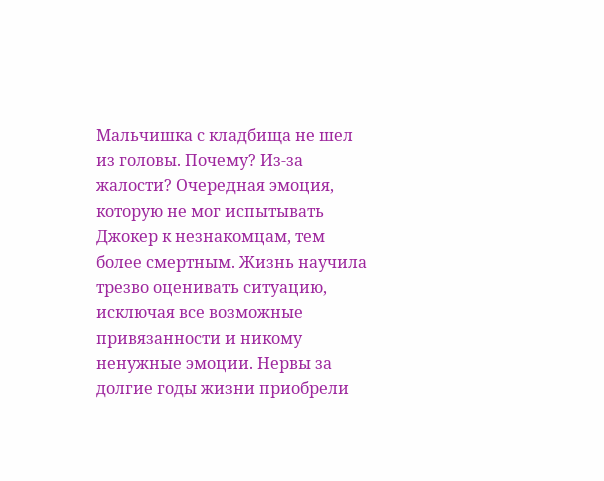Мальчишка с кладбища не шел из головы. Почему? Из-за жалости? Очередная эмоция, которую не мог испытывать Джокер к незнакомцам, тем более смертным. Жизнь научила трезво оценивать ситуацию, исключая все возможные привязанности и никому ненужные эмоции. Нервы за долгие годы жизни приобрели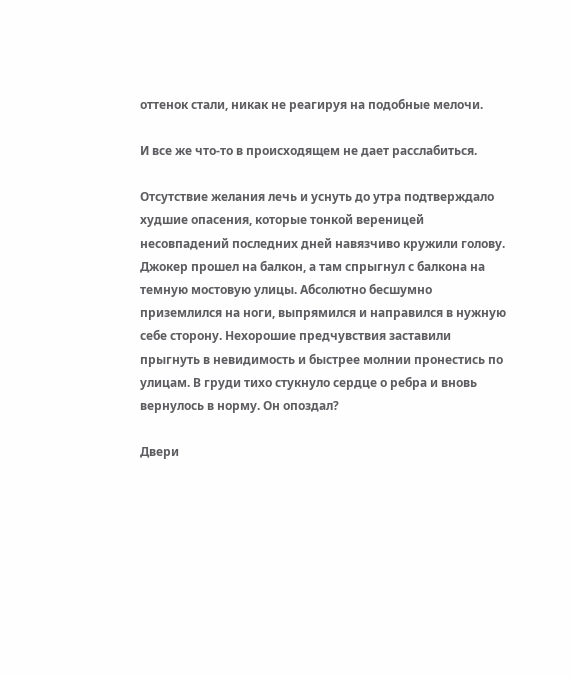оттенок стали, никак не реагируя на подобные мелочи.

И все же что-то в происходящем не дает расслабиться.

Отсутствие желания лечь и уснуть до утра подтверждало худшие опасения, которые тонкой вереницей несовпадений последних дней навязчиво кружили голову. Джокер прошел на балкон, а там спрыгнул с балкона на темную мостовую улицы. Абсолютно бесшумно приземлился на ноги, выпрямился и направился в нужную себе сторону. Нехорошие предчувствия заставили прыгнуть в невидимость и быстрее молнии пронестись по улицам. В груди тихо стукнуло сердце о ребра и вновь вернулось в норму. Он опоздал?

Двери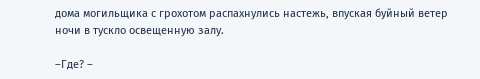дома могильщика с грохотом распахнулись настежь, впуская буйный ветер ночи в тускло освещенную залу.

–Где? –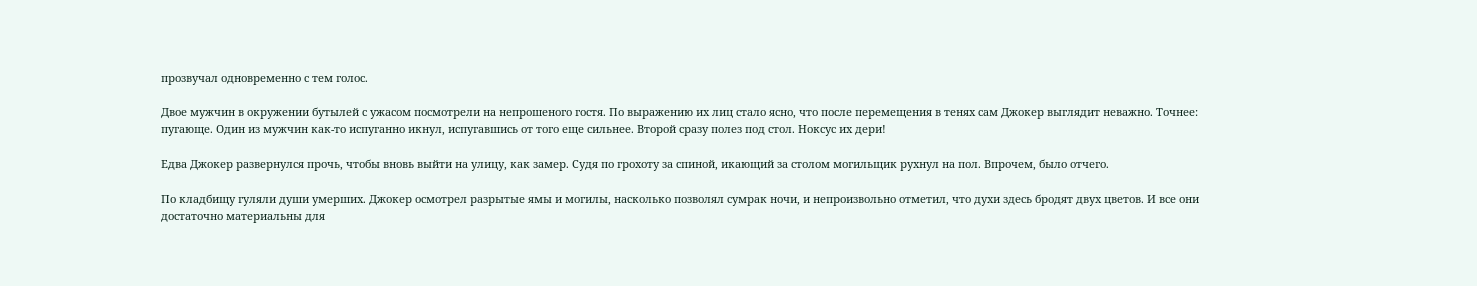прозвучал одновременно с тем голос.

Двое мужчин в окружении бутылей с ужасом посмотрели на непрошеного гостя. По выражению их лиц стало ясно, что после перемещения в тенях сам Джокер выглядит неважно. Точнее: пугающе. Один из мужчин как-то испуганно икнул, испугавшись от того еще сильнее. Второй сразу полез под стол. Ноксус их дери!

Едва Джокер развернулся прочь, чтобы вновь выйти на улицу, как замер. Судя по грохоту за спиной, икающий за столом могильщик рухнул на пол. Впрочем, было отчего.

По кладбищу гуляли души умерших. Джокер осмотрел разрытые ямы и могилы, насколько позволял сумрак ночи, и непроизвольно отметил, что духи здесь бродят двух цветов. И все они достаточно материальны для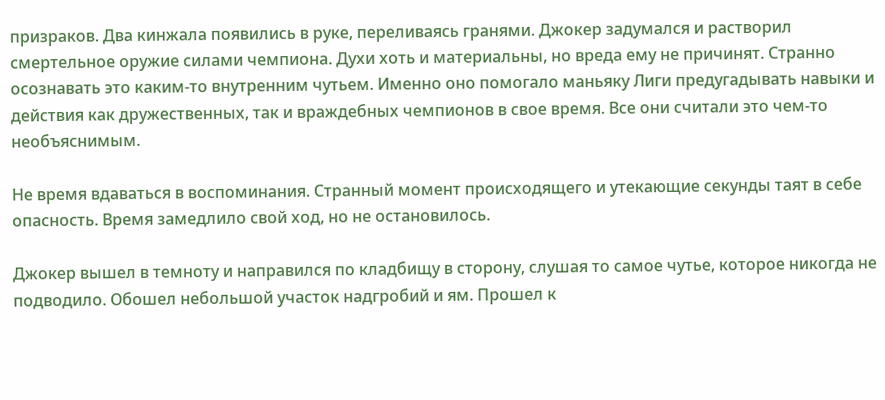призраков. Два кинжала появились в руке, переливаясь гранями. Джокер задумался и растворил смертельное оружие силами чемпиона. Духи хоть и материальны, но вреда ему не причинят. Странно осознавать это каким-то внутренним чутьем. Именно оно помогало маньяку Лиги предугадывать навыки и действия как дружественных, так и враждебных чемпионов в свое время. Все они считали это чем-то необъяснимым.

Не время вдаваться в воспоминания. Странный момент происходящего и утекающие секунды таят в себе опасность. Время замедлило свой ход, но не остановилось.

Джокер вышел в темноту и направился по кладбищу в сторону, слушая то самое чутье, которое никогда не подводило. Обошел небольшой участок надгробий и ям. Прошел к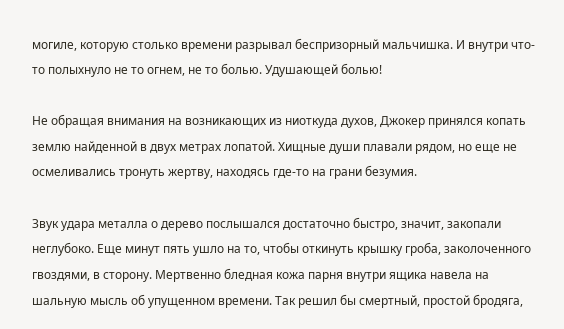могиле, которую столько времени разрывал беспризорный мальчишка. И внутри что-то полыхнуло не то огнем, не то болью. Удушающей болью!

Не обращая внимания на возникающих из ниоткуда духов, Джокер принялся копать землю найденной в двух метрах лопатой. Хищные души плавали рядом, но еще не осмеливались тронуть жертву, находясь где-то на грани безумия.

Звук удара металла о дерево послышался достаточно быстро, значит, закопали неглубоко. Еще минут пять ушло на то, чтобы откинуть крышку гроба, заколоченного гвоздями, в сторону. Мертвенно бледная кожа парня внутри ящика навела на шальную мысль об упущенном времени. Так решил бы смертный, простой бродяга,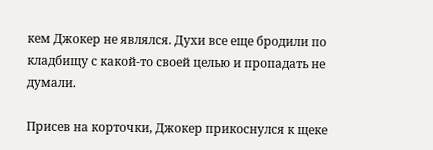кем Джокер не являлся. Духи все еще бродили по кладбищу с какой-то своей целью и пропадать не думали.

Присев на корточки, Джокер прикоснулся к щеке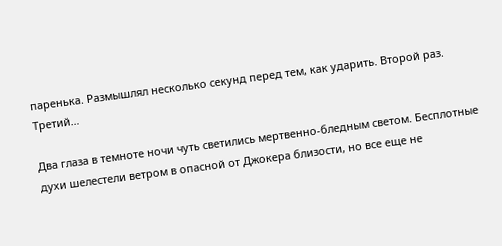паренька. Размышлял несколько секунд перед тем, как ударить. Второй раз. Третий…

Два глаза в темноте ночи чуть светились мертвенно-бледным светом. Бесплотные духи шелестели ветром в опасной от Джокера близости, но все еще не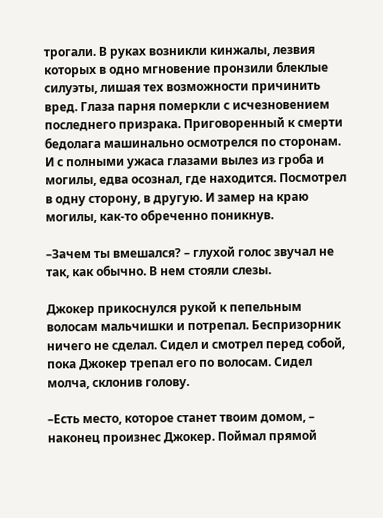трогали. В руках возникли кинжалы, лезвия которых в одно мгновение пронзили блеклые силуэты, лишая тех возможности причинить вред. Глаза парня померкли с исчезновением последнего призрака. Приговоренный к смерти бедолага машинально осмотрелся по сторонам. И с полными ужаса глазами вылез из гроба и могилы, едва осознал, где находится. Посмотрел в одну сторону, в другую. И замер на краю могилы, как-то обреченно поникнув.

–Зачем ты вмешался? – глухой голос звучал не так, как обычно. В нем стояли слезы.

Джокер прикоснулся рукой к пепельным волосам мальчишки и потрепал. Беспризорник ничего не сделал. Сидел и смотрел перед собой, пока Джокер трепал его по волосам. Сидел молча, склонив голову.

–Есть место, которое станет твоим домом, – наконец произнес Джокер. Поймал прямой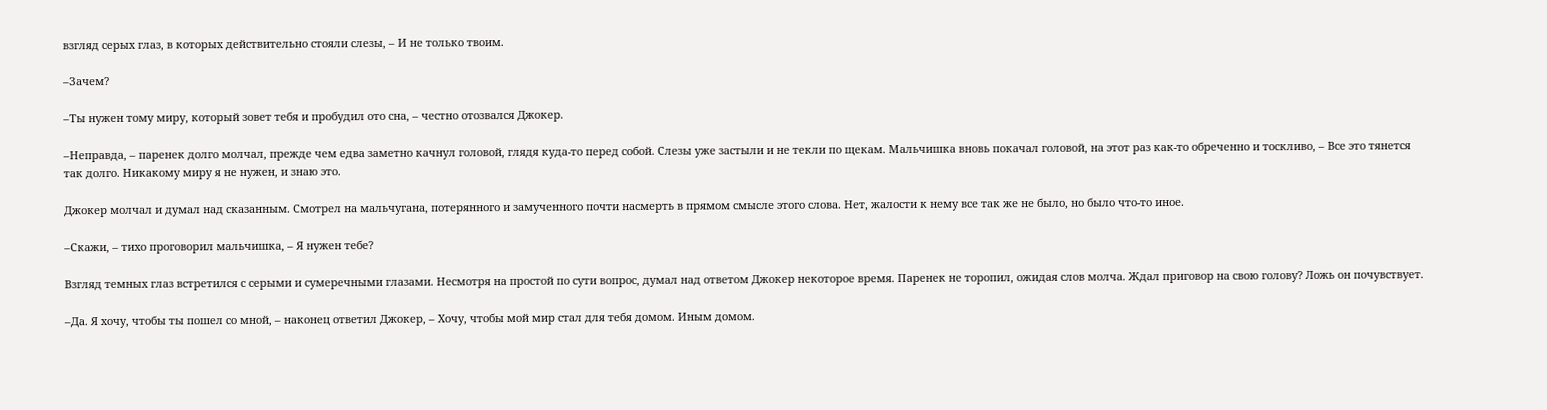взгляд серых глаз, в которых действительно стояли слезы, – И не только твоим.

–Зачем?

–Ты нужен тому миру, который зовет тебя и пробудил ото сна, – честно отозвался Джокер.

–Неправда, – паренек долго молчал, прежде чем едва заметно качнул головой, глядя куда-то перед собой. Слезы уже застыли и не текли по щекам. Мальчишка вновь покачал головой, на этот раз как-то обреченно и тоскливо, – Все это тянется так долго. Никакому миру я не нужен, и знаю это.

Джокер молчал и думал над сказанным. Смотрел на мальчугана, потерянного и замученного почти насмерть в прямом смысле этого слова. Нет, жалости к нему все так же не было, но было что-то иное.

–Скажи, – тихо проговорил мальчишка, – Я нужен тебе?

Взгляд темных глаз встретился с серыми и сумеречными глазами. Несмотря на простой по сути вопрос, думал над ответом Джокер некоторое время. Паренек не торопил, ожидая слов молча. Ждал приговор на свою голову? Ложь он почувствует.

–Да. Я хочу, чтобы ты пошел со мной, – наконец ответил Джокер, – Хочу, чтобы мой мир стал для тебя домом. Иным домом.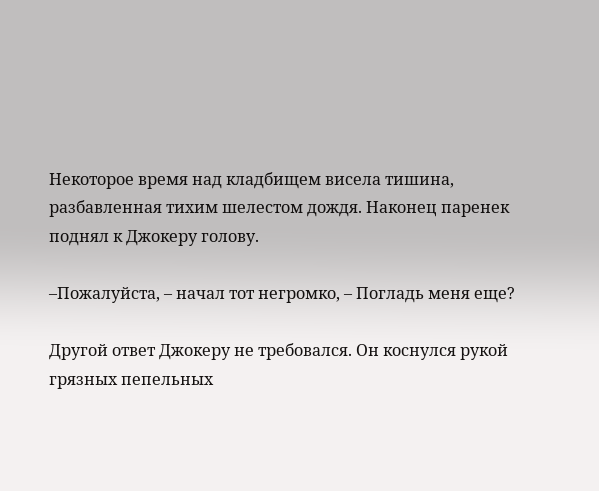Некоторое время над кладбищем висела тишина, разбавленная тихим шелестом дождя. Наконец паренек поднял к Джокеру голову.

–Пожалуйста, – начал тот негромко, – Погладь меня еще?

Другой ответ Джокеру не требовался. Он коснулся рукой грязных пепельных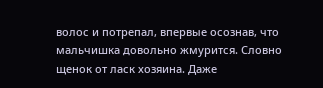волос и потрепал, впервые осознав, что мальчишка довольно жмурится. Словно щенок от ласк хозяина. Даже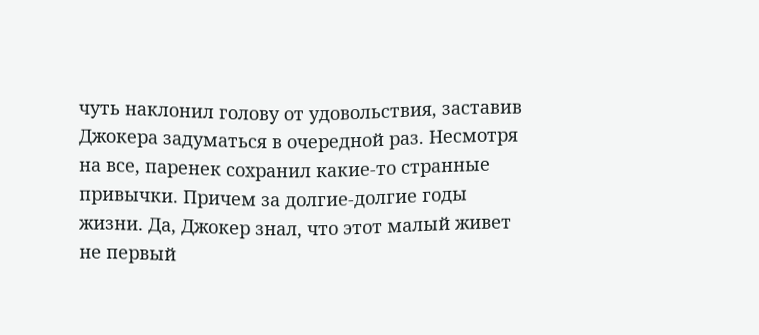чуть наклонил голову от удовольствия, заставив Джокера задуматься в очередной раз. Несмотря на все, паренек сохранил какие-то странные привычки. Причем за долгие-долгие годы жизни. Да, Джокер знал, что этот малый живет не первый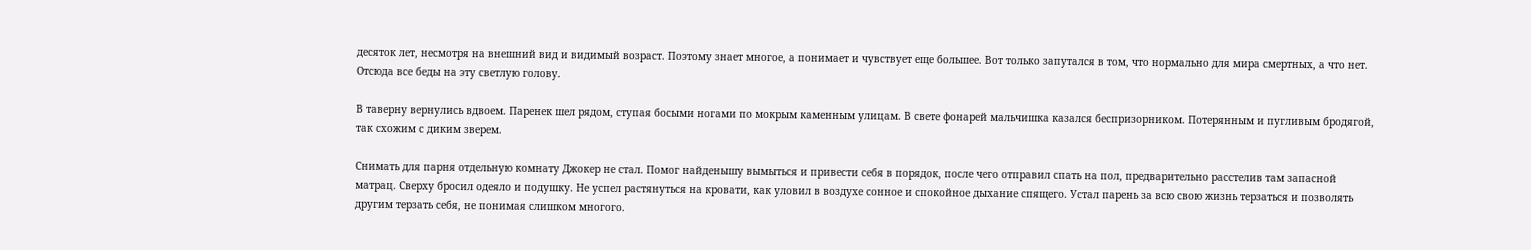десяток лет, несмотря на внешний вид и видимый возраст. Поэтому знает многое, а понимает и чувствует еще большее. Вот только запутался в том, что нормально для мира смертных, а что нет. Отсюда все беды на эту светлую голову.

В таверну вернулись вдвоем. Паренек шел рядом, ступая босыми ногами по мокрым каменным улицам. В свете фонарей мальчишка казался беспризорником. Потерянным и пугливым бродягой, так схожим с диким зверем.

Снимать для парня отдельную комнату Джокер не стал. Помог найденышу вымыться и привести себя в порядок, после чего отправил спать на пол, предварительно расстелив там запасной матрац. Сверху бросил одеяло и подушку. Не успел растянуться на кровати, как уловил в воздухе сонное и спокойное дыхание спящего. Устал парень за всю свою жизнь терзаться и позволять другим терзать себя, не понимая слишком многого.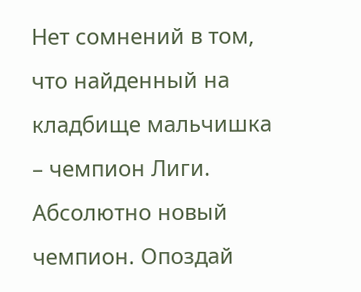Нет сомнений в том, что найденный на кладбище мальчишка – чемпион Лиги. Абсолютно новый чемпион. Опоздай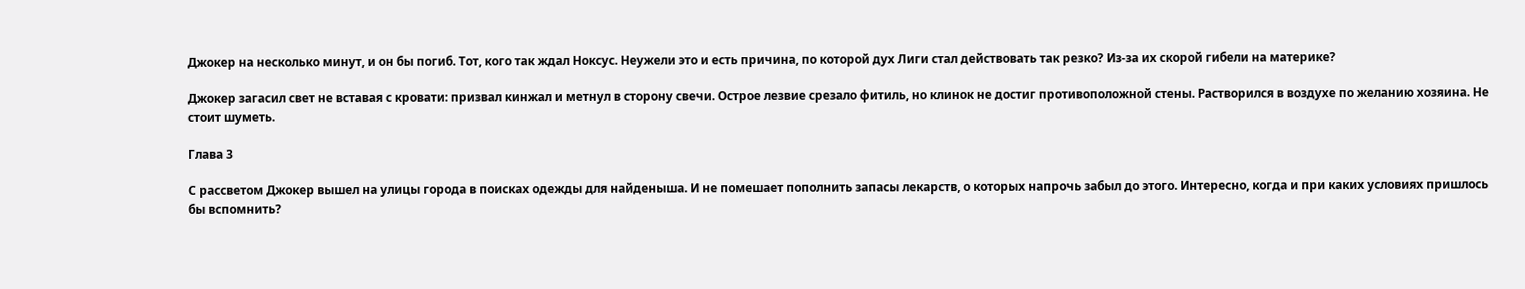Джокер на несколько минут, и он бы погиб. Тот, кого так ждал Ноксус. Неужели это и есть причина, по которой дух Лиги стал действовать так резко? Из-за их скорой гибели на материке?

Джокер загасил свет не вставая с кровати: призвал кинжал и метнул в сторону свечи. Острое лезвие срезало фитиль, но клинок не достиг противоположной стены. Растворился в воздухе по желанию хозяина. Не стоит шуметь.

Глава 3

С рассветом Джокер вышел на улицы города в поисках одежды для найденыша. И не помешает пополнить запасы лекарств, о которых напрочь забыл до этого. Интересно, когда и при каких условиях пришлось бы вспомнить?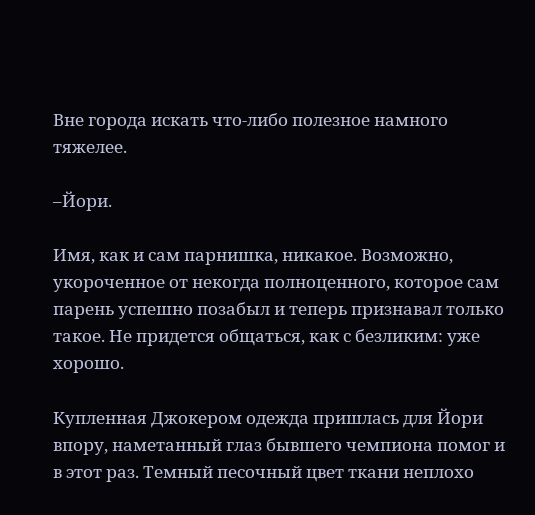Вне города искать что-либо полезное намного тяжелее.

–Йори.

Имя, как и сам парнишка, никакое. Возможно, укороченное от некогда полноценного, которое сам парень успешно позабыл и теперь признавал только такое. Не придется общаться, как с безликим: уже хорошо.

Купленная Джокером одежда пришлась для Йори впору, наметанный глаз бывшего чемпиона помог и в этот раз. Темный песочный цвет ткани неплохо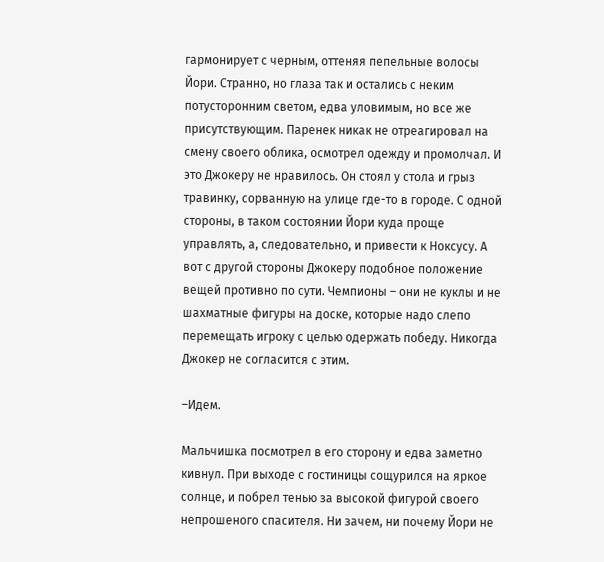гармонирует с черным, оттеняя пепельные волосы Йори. Странно, но глаза так и остались с неким потусторонним светом, едва уловимым, но все же присутствующим. Паренек никак не отреагировал на смену своего облика, осмотрел одежду и промолчал. И это Джокеру не нравилось. Он стоял у стола и грыз травинку, сорванную на улице где-то в городе. С одной стороны, в таком состоянии Йори куда проще управлять, а, следовательно, и привести к Ноксусу. А вот с другой стороны Джокеру подобное положение вещей противно по сути. Чемпионы – они не куклы и не шахматные фигуры на доске, которые надо слепо перемещать игроку с целью одержать победу. Никогда Джокер не согласится с этим.

–Идем.

Мальчишка посмотрел в его сторону и едва заметно кивнул. При выходе с гостиницы сощурился на яркое солнце, и побрел тенью за высокой фигурой своего непрошеного спасителя. Ни зачем, ни почему Йори не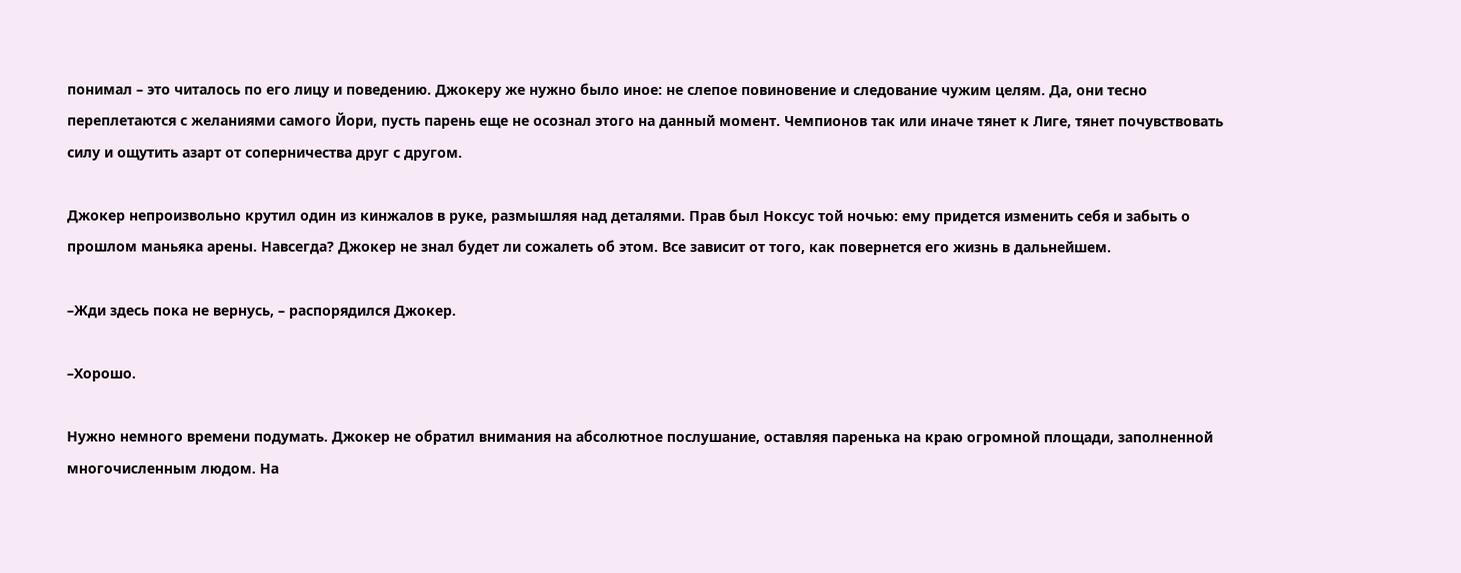понимал – это читалось по его лицу и поведению. Джокеру же нужно было иное: не слепое повиновение и следование чужим целям. Да, они тесно переплетаются с желаниями самого Йори, пусть парень еще не осознал этого на данный момент. Чемпионов так или иначе тянет к Лиге, тянет почувствовать силу и ощутить азарт от соперничества друг с другом.

Джокер непроизвольно крутил один из кинжалов в руке, размышляя над деталями. Прав был Ноксус той ночью: ему придется изменить себя и забыть о прошлом маньяка арены. Навсегда? Джокер не знал будет ли сожалеть об этом. Все зависит от того, как повернется его жизнь в дальнейшем.

–Жди здесь пока не вернусь, – распорядился Джокер.

–Хорошо.

Нужно немного времени подумать. Джокер не обратил внимания на абсолютное послушание, оставляя паренька на краю огромной площади, заполненной многочисленным людом. На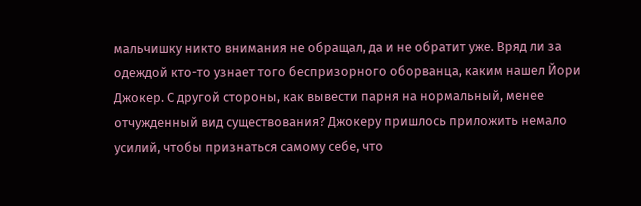мальчишку никто внимания не обращал, да и не обратит уже. Вряд ли за одеждой кто-то узнает того беспризорного оборванца, каким нашел Йори Джокер. С другой стороны, как вывести парня на нормальный, менее отчужденный вид существования? Джокеру пришлось приложить немало усилий, чтобы признаться самому себе, что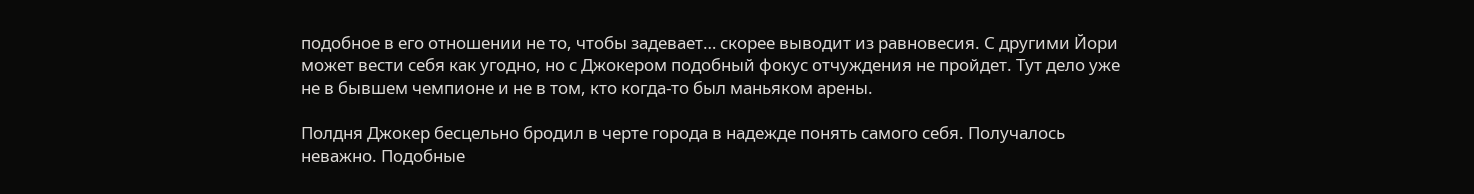подобное в его отношении не то, чтобы задевает… скорее выводит из равновесия. С другими Йори может вести себя как угодно, но с Джокером подобный фокус отчуждения не пройдет. Тут дело уже не в бывшем чемпионе и не в том, кто когда-то был маньяком арены.

Полдня Джокер бесцельно бродил в черте города в надежде понять самого себя. Получалось неважно. Подобные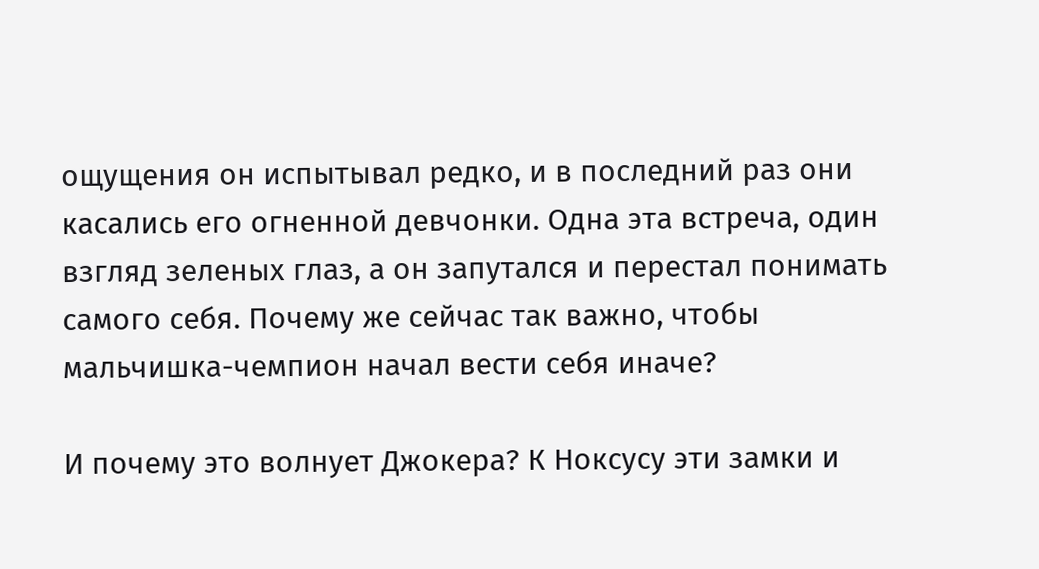ощущения он испытывал редко, и в последний раз они касались его огненной девчонки. Одна эта встреча, один взгляд зеленых глаз, а он запутался и перестал понимать самого себя. Почему же сейчас так важно, чтобы мальчишка-чемпион начал вести себя иначе?

И почему это волнует Джокера? К Ноксусу эти замки и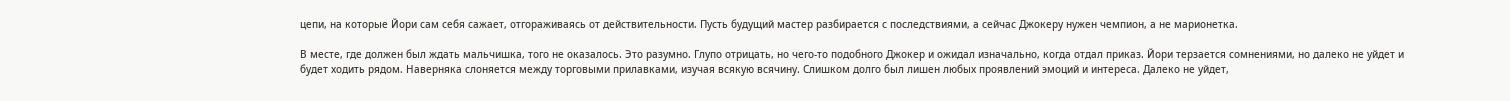цепи, на которые Йори сам себя сажает, отгораживаясь от действительности. Пусть будущий мастер разбирается с последствиями, а сейчас Джокеру нужен чемпион, а не марионетка.

В месте, где должен был ждать мальчишка, того не оказалось. Это разумно. Глупо отрицать, но чего-то подобного Джокер и ожидал изначально, когда отдал приказ. Йори терзается сомнениями, но далеко не уйдет и будет ходить рядом. Наверняка слоняется между торговыми прилавками, изучая всякую всячину. Слишком долго был лишен любых проявлений эмоций и интереса. Далеко не уйдет,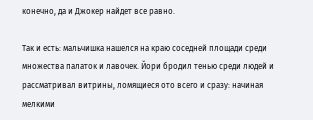конечно, да и Джокер найдет все равно.

Так и есть: мальчишка нашелся на краю соседней площади среди множества палаток и лавочек. Йори бродил тенью среди людей и рассматривал витрины, ломящиеся ото всего и сразу: начиная мелкими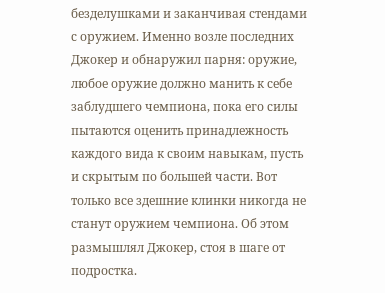безделушками и заканчивая стендами с оружием. Именно возле последних Джокер и обнаружил парня: оружие, любое оружие должно манить к себе заблудшего чемпиона, пока его силы пытаются оценить принадлежность каждого вида к своим навыкам, пусть и скрытым по большей части. Вот только все здешние клинки никогда не станут оружием чемпиона. Об этом размышлял Джокер, стоя в шаге от подростка.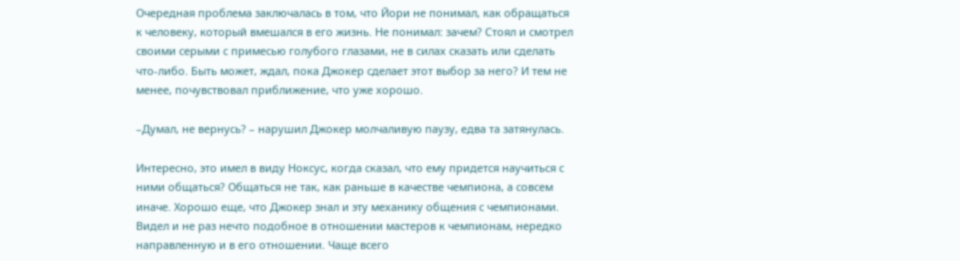Очередная проблема заключалась в том, что Йори не понимал, как обращаться к человеку, который вмешался в его жизнь. Не понимал: зачем? Стоял и смотрел своими серыми с примесью голубого глазами, не в силах сказать или сделать что-либо. Быть может, ждал, пока Джокер сделает этот выбор за него? И тем не менее, почувствовал приближение, что уже хорошо.

–Думал, не вернусь? – нарушил Джокер молчаливую паузу, едва та затянулась.

Интересно, это имел в виду Ноксус, когда сказал, что ему придется научиться с ними общаться? Общаться не так, как раньше в качестве чемпиона, а совсем иначе. Хорошо еще, что Джокер знал и эту механику общения с чемпионами. Видел и не раз нечто подобное в отношении мастеров к чемпионам, нередко направленную и в его отношении. Чаще всего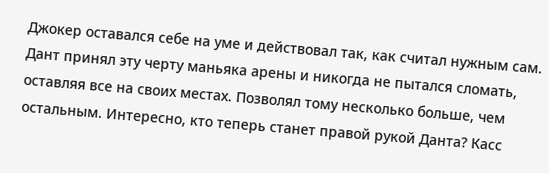Джокер оставался себе на уме и действовал так, как считал нужным сам. Дант принял эту черту маньяка арены и никогда не пытался сломать, оставляя все на своих местах. Позволял тому несколько больше, чем остальным. Интересно, кто теперь станет правой рукой Данта? Касс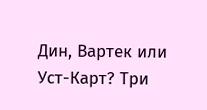Дин, Вартек или Уст-Карт? Три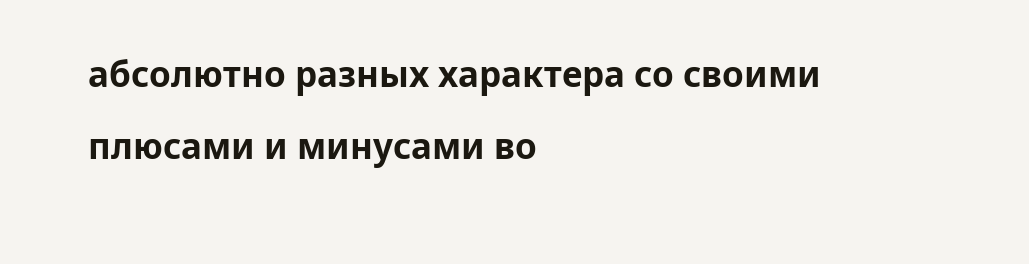абсолютно разных характера со своими плюсами и минусами во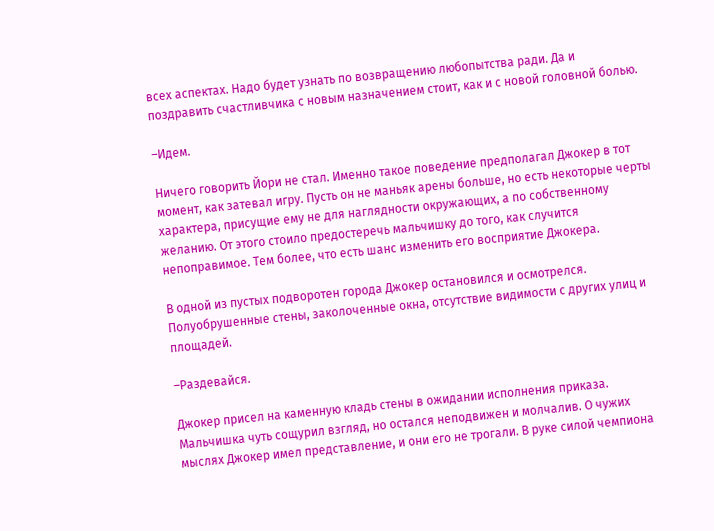всех аспектах. Надо будет узнать по возвращению любопытства ради. Да и поздравить счастливчика с новым назначением стоит, как и с новой головной болью.

–Идем.

Ничего говорить Йори не стал. Именно такое поведение предполагал Джокер в тот момент, как затевал игру. Пусть он не маньяк арены больше, но есть некоторые черты характера, присущие ему не для наглядности окружающих, а по собственному желанию. От этого стоило предостеречь мальчишку до того, как случится непоправимое. Тем более, что есть шанс изменить его восприятие Джокера.

В одной из пустых подворотен города Джокер остановился и осмотрелся. Полуобрушенные стены, заколоченные окна, отсутствие видимости с других улиц и площадей.

–Раздевайся.

Джокер присел на каменную кладь стены в ожидании исполнения приказа. Мальчишка чуть сощурил взгляд, но остался неподвижен и молчалив. О чужих мыслях Джокер имел представление, и они его не трогали. В руке силой чемпиона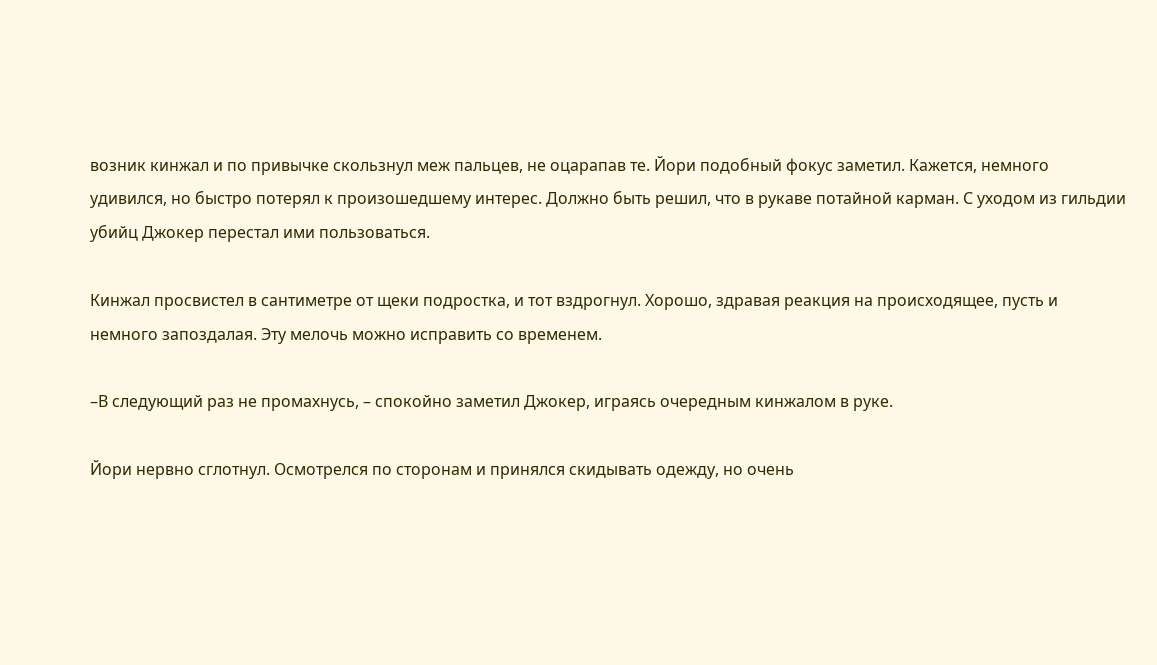возник кинжал и по привычке скользнул меж пальцев, не оцарапав те. Йори подобный фокус заметил. Кажется, немного удивился, но быстро потерял к произошедшему интерес. Должно быть решил, что в рукаве потайной карман. С уходом из гильдии убийц Джокер перестал ими пользоваться.

Кинжал просвистел в сантиметре от щеки подростка, и тот вздрогнул. Хорошо, здравая реакция на происходящее, пусть и немного запоздалая. Эту мелочь можно исправить со временем.

–В следующий раз не промахнусь, – спокойно заметил Джокер, играясь очередным кинжалом в руке.

Йори нервно сглотнул. Осмотрелся по сторонам и принялся скидывать одежду, но очень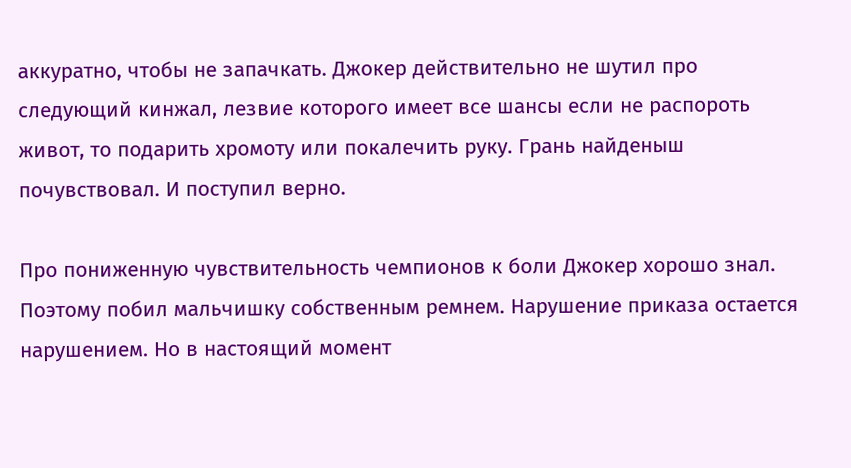аккуратно, чтобы не запачкать. Джокер действительно не шутил про следующий кинжал, лезвие которого имеет все шансы если не распороть живот, то подарить хромоту или покалечить руку. Грань найденыш почувствовал. И поступил верно.

Про пониженную чувствительность чемпионов к боли Джокер хорошо знал. Поэтому побил мальчишку собственным ремнем. Нарушение приказа остается нарушением. Но в настоящий момент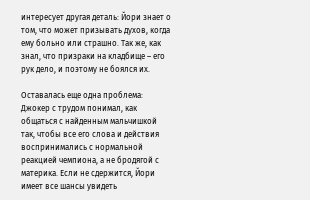интересует другая деталь: Йори знает о том, что может призывать духов, когда ему больно или страшно. Так же, как знал, что призраки на кладбище – его рук дело, и поэтому не боялся их.

Оставалась еще одна проблема: Джокер с трудом понимал, как общаться с найденным мальчишкой так, чтобы все его слова и действия воспринимались с нормальной реакцией чемпиона, а не бродягой с материка. Если не сдержится, Йори имеет все шансы увидеть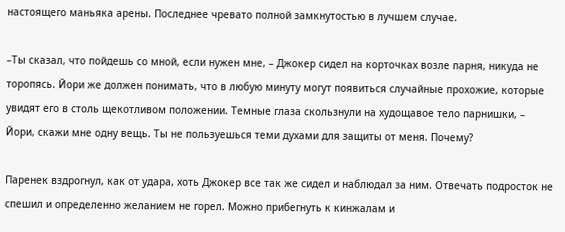настоящего маньяка арены. Последнее чревато полной замкнутостью в лучшем случае.

–Ты сказал, что пойдешь со мной, если нужен мне, – Джокер сидел на корточках возле парня, никуда не торопясь. Йори же должен понимать, что в любую минуту могут появиться случайные прохожие, которые увидят его в столь щекотливом положении. Темные глаза скользнули на худощавое тело парнишки, – Йори, скажи мне одну вещь. Ты не пользуешься теми духами для защиты от меня. Почему?

Паренек вздрогнул, как от удара, хоть Джокер все так же сидел и наблюдал за ним. Отвечать подросток не спешил и определенно желанием не горел. Можно прибегнуть к кинжалам и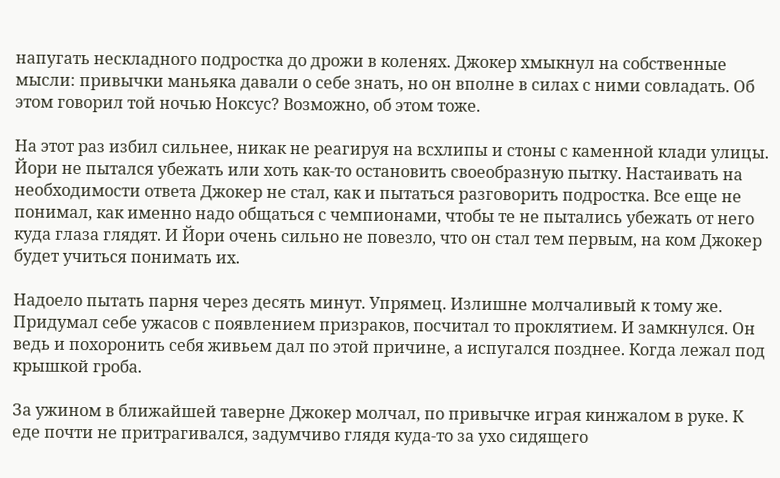напугать нескладного подростка до дрожи в коленях. Джокер хмыкнул на собственные мысли: привычки маньяка давали о себе знать, но он вполне в силах с ними совладать. Об этом говорил той ночью Ноксус? Возможно, об этом тоже.

На этот раз избил сильнее, никак не реагируя на всхлипы и стоны с каменной клади улицы. Йори не пытался убежать или хоть как-то остановить своеобразную пытку. Настаивать на необходимости ответа Джокер не стал, как и пытаться разговорить подростка. Все еще не понимал, как именно надо общаться с чемпионами, чтобы те не пытались убежать от него куда глаза глядят. И Йори очень сильно не повезло, что он стал тем первым, на ком Джокер будет учиться понимать их.

Надоело пытать парня через десять минут. Упрямец. Излишне молчаливый к тому же. Придумал себе ужасов с появлением призраков, посчитал то проклятием. И замкнулся. Он ведь и похоронить себя живьем дал по этой причине, а испугался позднее. Когда лежал под крышкой гроба.

За ужином в ближайшей таверне Джокер молчал, по привычке играя кинжалом в руке. К еде почти не притрагивался, задумчиво глядя куда-то за ухо сидящего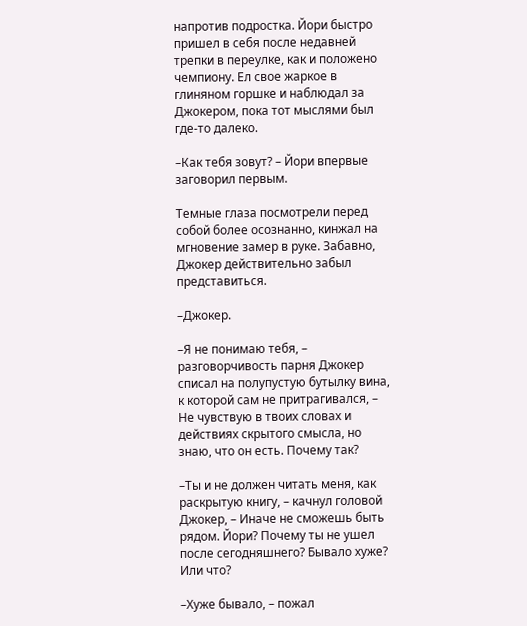напротив подростка. Йори быстро пришел в себя после недавней трепки в переулке, как и положено чемпиону. Ел свое жаркое в глиняном горшке и наблюдал за Джокером, пока тот мыслями был где-то далеко.

–Как тебя зовут? – Йори впервые заговорил первым.

Темные глаза посмотрели перед собой более осознанно, кинжал на мгновение замер в руке. Забавно, Джокер действительно забыл представиться.

–Джокер.

–Я не понимаю тебя, – разговорчивость парня Джокер списал на полупустую бутылку вина, к которой сам не притрагивался, – Не чувствую в твоих словах и действиях скрытого смысла, но знаю, что он есть. Почему так?

–Ты и не должен читать меня, как раскрытую книгу, – качнул головой Джокер, – Иначе не сможешь быть рядом. Йори? Почему ты не ушел после сегодняшнего? Бывало хуже? Или что?

–Хуже бывало, – пожал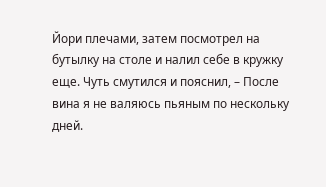Йори плечами, затем посмотрел на бутылку на столе и налил себе в кружку еще. Чуть смутился и пояснил, – После вина я не валяюсь пьяным по нескольку дней.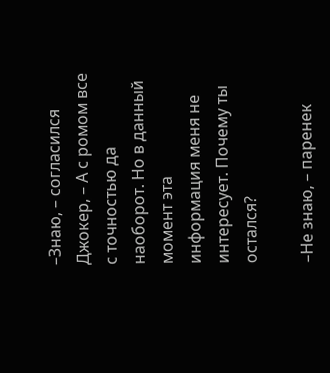–Знаю, – согласился Джокер, – А с ромом все с точностью да наоборот. Но в данный момент эта информация меня не интересует. Почему ты остался?

–Не знаю, – паренек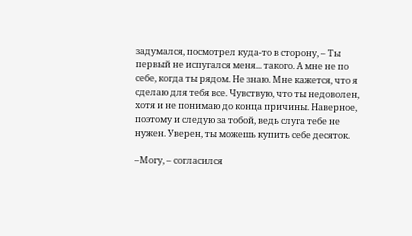задумался, посмотрел куда-то в сторону, – Ты первый не испугался меня... такого. А мне не по себе, когда ты рядом. Не знаю. Мне кажется, что я сделаю для тебя все. Чувствую, что ты недоволен, хотя и не понимаю до конца причины. Наверное, поэтому и следую за тобой, ведь слуга тебе не нужен. Уверен, ты можешь купить себе десяток.

–Могу, – согласился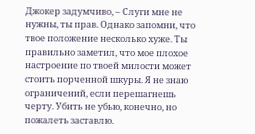Джокер задумчиво, – Слуги мне не нужны, ты прав. Однако запомни, что твое положение несколько хуже. Ты правильно заметил, что мое плохое настроение по твоей милости может стоить порченной шкуры. Я не знаю ограничений, если перешагнешь черту. Убить не убью, конечно, но пожалеть заставлю.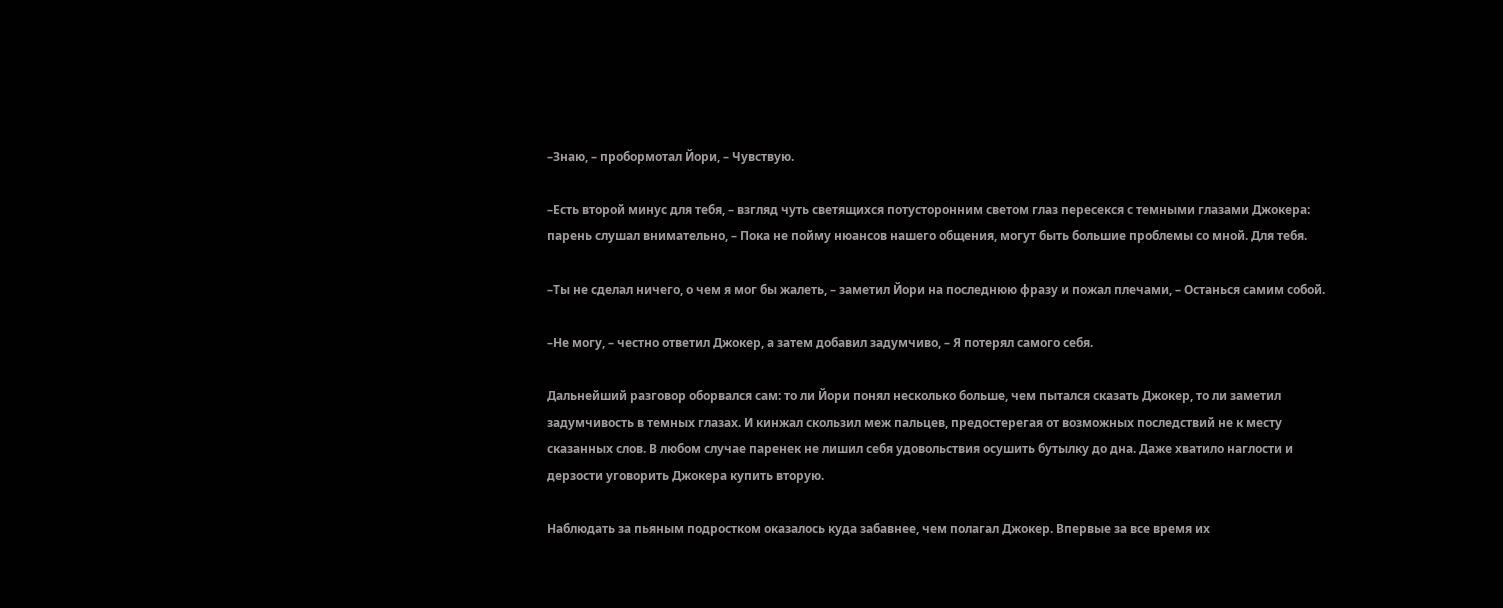–Знаю, – пробормотал Йори, – Чувствую.

–Есть второй минус для тебя, – взгляд чуть светящихся потусторонним светом глаз пересекся с темными глазами Джокера: парень слушал внимательно, – Пока не пойму нюансов нашего общения, могут быть большие проблемы со мной. Для тебя.

–Ты не сделал ничего, о чем я мог бы жалеть, – заметил Йори на последнюю фразу и пожал плечами, – Останься самим собой.

–Не могу, – честно ответил Джокер, а затем добавил задумчиво, – Я потерял самого себя.

Дальнейший разговор оборвался сам: то ли Йори понял несколько больше, чем пытался сказать Джокер, то ли заметил задумчивость в темных глазах. И кинжал скользил меж пальцев, предостерегая от возможных последствий не к месту сказанных слов. В любом случае паренек не лишил себя удовольствия осушить бутылку до дна. Даже хватило наглости и дерзости уговорить Джокера купить вторую.

Наблюдать за пьяным подростком оказалось куда забавнее, чем полагал Джокер. Впервые за все время их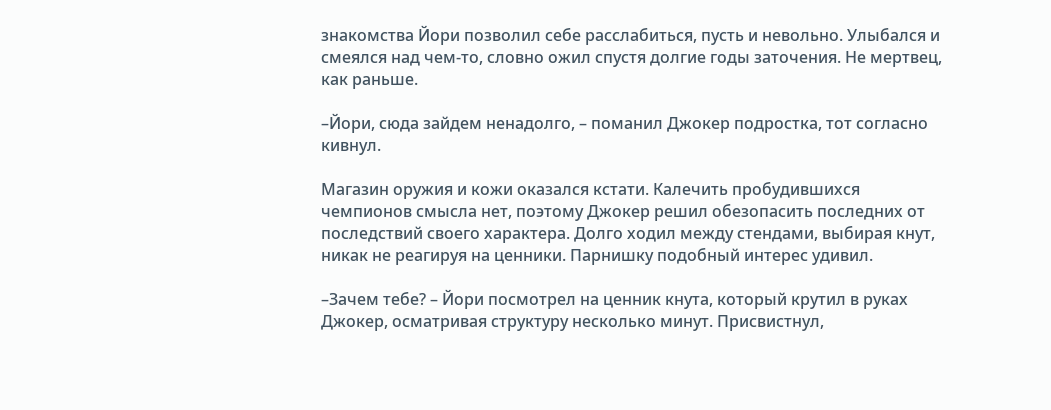знакомства Йори позволил себе расслабиться, пусть и невольно. Улыбался и смеялся над чем-то, словно ожил спустя долгие годы заточения. Не мертвец, как раньше.

–Йори, сюда зайдем ненадолго, – поманил Джокер подростка, тот согласно кивнул.

Магазин оружия и кожи оказался кстати. Калечить пробудившихся чемпионов смысла нет, поэтому Джокер решил обезопасить последних от последствий своего характера. Долго ходил между стендами, выбирая кнут, никак не реагируя на ценники. Парнишку подобный интерес удивил.

–Зачем тебе? – Йори посмотрел на ценник кнута, который крутил в руках Джокер, осматривая структуру несколько минут. Присвистнул,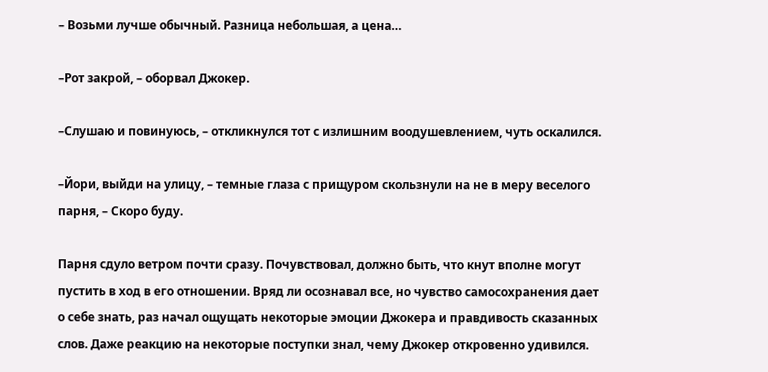– Возьми лучше обычный. Разница небольшая, а цена…

–Рот закрой, – оборвал Джокер.

–Слушаю и повинуюсь, – откликнулся тот с излишним воодушевлением, чуть оскалился.

–Йори, выйди на улицу, – темные глаза с прищуром скользнули на не в меру веселого парня, – Скоро буду.

Парня сдуло ветром почти сразу. Почувствовал, должно быть, что кнут вполне могут пустить в ход в его отношении. Вряд ли осознавал все, но чувство самосохранения дает о себе знать, раз начал ощущать некоторые эмоции Джокера и правдивость сказанных слов. Даже реакцию на некоторые поступки знал, чему Джокер откровенно удивился.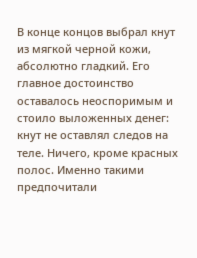В конце концов выбрал кнут из мягкой черной кожи, абсолютно гладкий. Его главное достоинство оставалось неоспоримым и стоило выложенных денег: кнут не оставлял следов на теле. Ничего, кроме красных полос. Именно такими предпочитали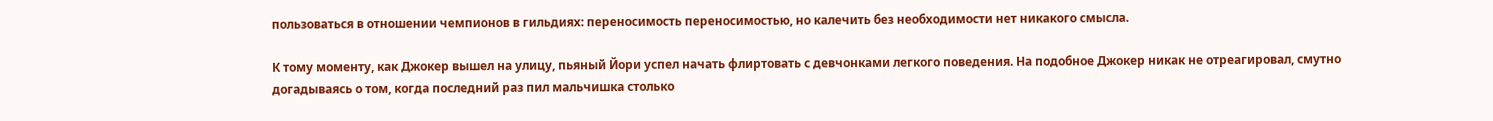пользоваться в отношении чемпионов в гильдиях: переносимость переносимостью, но калечить без необходимости нет никакого смысла.

К тому моменту, как Джокер вышел на улицу, пьяный Йори успел начать флиртовать с девчонками легкого поведения. На подобное Джокер никак не отреагировал, смутно догадываясь о том, когда последний раз пил мальчишка столько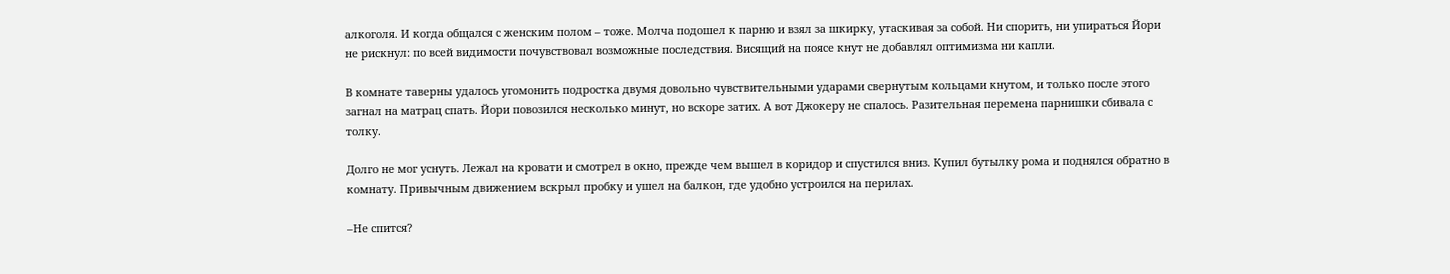алкоголя. И когда общался с женским полом – тоже. Молча подошел к парню и взял за шкирку, утаскивая за собой. Ни спорить, ни упираться Йори не рискнул: по всей видимости почувствовал возможные последствия. Висящий на поясе кнут не добавлял оптимизма ни капли.

В комнате таверны удалось угомонить подростка двумя довольно чувствительными ударами свернутым кольцами кнутом, и только после этого загнал на матрац спать. Йори повозился несколько минут, но вскоре затих. А вот Джокеру не спалось. Разительная перемена парнишки сбивала с толку.

Долго не мог уснуть. Лежал на кровати и смотрел в окно, прежде чем вышел в коридор и спустился вниз. Купил бутылку рома и поднялся обратно в комнату. Привычным движением вскрыл пробку и ушел на балкон, где удобно устроился на перилах.

–Не спится?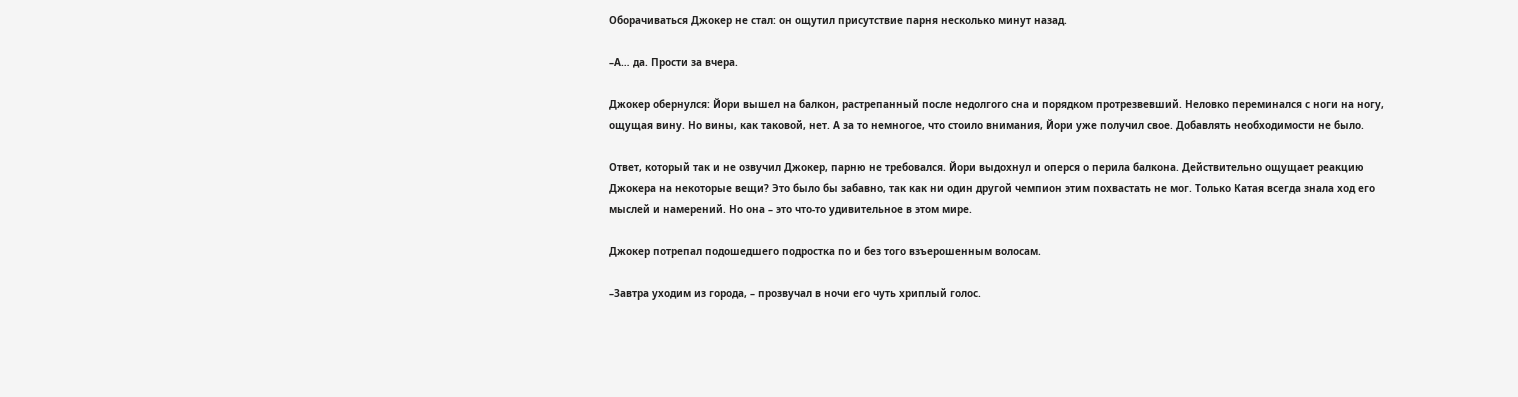Оборачиваться Джокер не стал: он ощутил присутствие парня несколько минут назад.

–А… да. Прости за вчера.

Джокер обернулся: Йори вышел на балкон, растрепанный после недолгого сна и порядком протрезвевший. Неловко переминался с ноги на ногу, ощущая вину. Но вины, как таковой, нет. А за то немногое, что стоило внимания, Йори уже получил свое. Добавлять необходимости не было.

Ответ, который так и не озвучил Джокер, парню не требовался. Йори выдохнул и оперся о перила балкона. Действительно ощущает реакцию Джокера на некоторые вещи? Это было бы забавно, так как ни один другой чемпион этим похвастать не мог. Только Катая всегда знала ход его мыслей и намерений. Но она – это что-то удивительное в этом мире.

Джокер потрепал подошедшего подростка по и без того взъерошенным волосам.

–Завтра уходим из города, – прозвучал в ночи его чуть хриплый голос.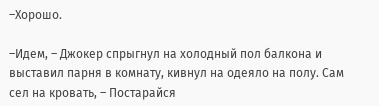–Хорошо.

–Идем, – Джокер спрыгнул на холодный пол балкона и выставил парня в комнату, кивнул на одеяло на полу. Сам сел на кровать, – Постарайся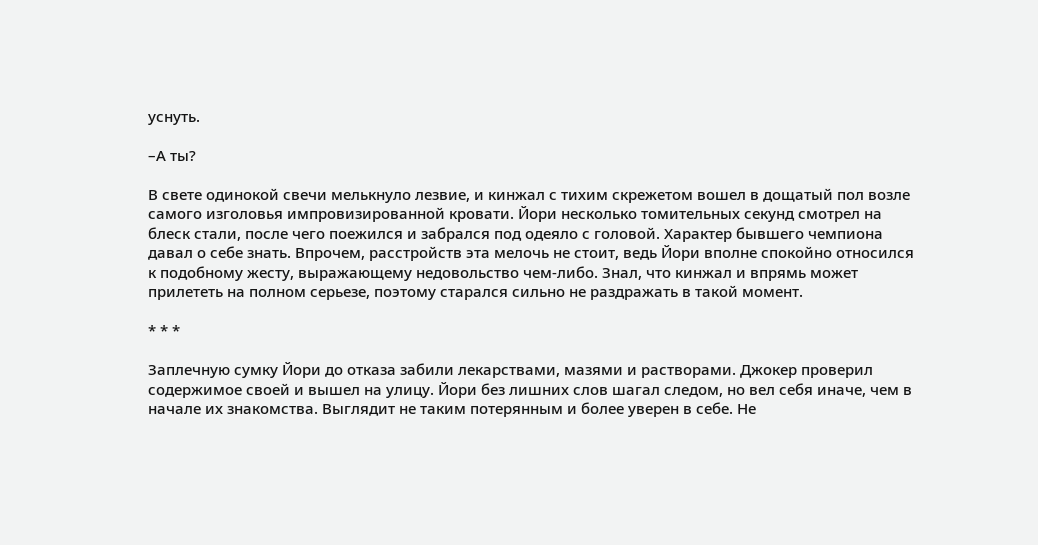уснуть.

–А ты?

В свете одинокой свечи мелькнуло лезвие, и кинжал с тихим скрежетом вошел в дощатый пол возле самого изголовья импровизированной кровати. Йори несколько томительных секунд смотрел на блеск стали, после чего поежился и забрался под одеяло с головой. Характер бывшего чемпиона давал о себе знать. Впрочем, расстройств эта мелочь не стоит, ведь Йори вполне спокойно относился к подобному жесту, выражающему недовольство чем-либо. Знал, что кинжал и впрямь может прилететь на полном серьезе, поэтому старался сильно не раздражать в такой момент.

* * *

Заплечную сумку Йори до отказа забили лекарствами, мазями и растворами. Джокер проверил содержимое своей и вышел на улицу. Йори без лишних слов шагал следом, но вел себя иначе, чем в начале их знакомства. Выглядит не таким потерянным и более уверен в себе. Не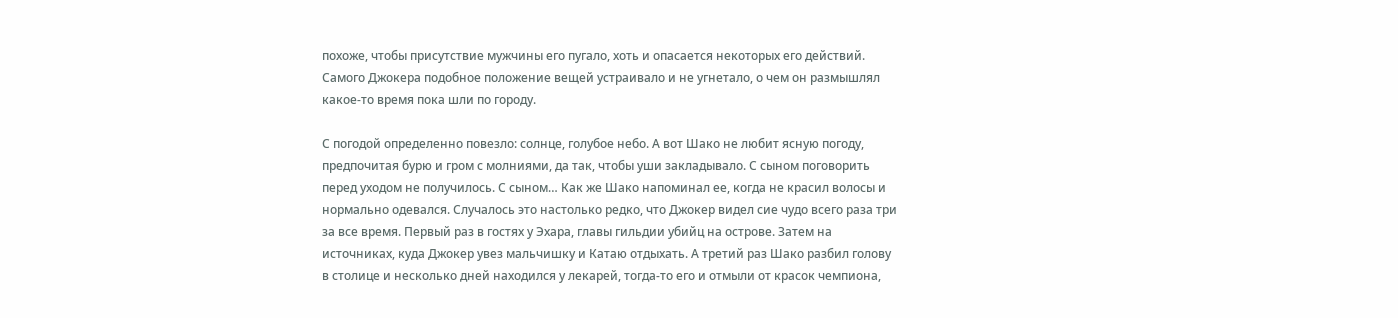похоже, чтобы присутствие мужчины его пугало, хоть и опасается некоторых его действий. Самого Джокера подобное положение вещей устраивало и не угнетало, о чем он размышлял какое-то время пока шли по городу.

С погодой определенно повезло: солнце, голубое небо. А вот Шако не любит ясную погоду, предпочитая бурю и гром с молниями, да так, чтобы уши закладывало. С сыном поговорить перед уходом не получилось. С сыном… Как же Шако напоминал ее, когда не красил волосы и нормально одевался. Случалось это настолько редко, что Джокер видел сие чудо всего раза три за все время. Первый раз в гостях у Эхара, главы гильдии убийц на острове. Затем на источниках, куда Джокер увез мальчишку и Катаю отдыхать. А третий раз Шако разбил голову в столице и несколько дней находился у лекарей, тогда-то его и отмыли от красок чемпиона,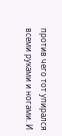против чего тот упирался всеми руками и ногами. И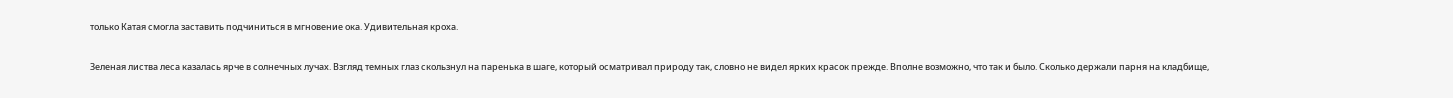только Катая смогла заставить подчиниться в мгновение ока. Удивительная кроха.

Зеленая листва леса казалась ярче в солнечных лучах. Взгляд темных глаз скользнул на паренька в шаге, который осматривал природу так, словно не видел ярких красок прежде. Вполне возможно, что так и было. Сколько держали парня на кладбище,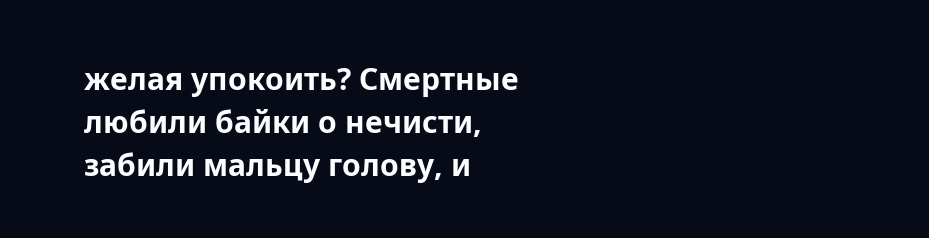желая упокоить? Смертные любили байки о нечисти, забили мальцу голову, и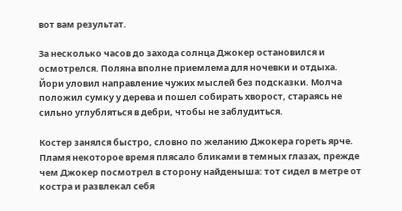вот вам результат.

За несколько часов до захода солнца Джокер остановился и осмотрелся. Поляна вполне приемлема для ночевки и отдыха. Йори уловил направление чужих мыслей без подсказки. Молча положил сумку у дерева и пошел собирать хворост, стараясь не сильно углубляться в дебри, чтобы не заблудиться.

Костер занялся быстро, словно по желанию Джокера гореть ярче. Пламя некоторое время плясало бликами в темных глазах, прежде чем Джокер посмотрел в сторону найденыша: тот сидел в метре от костра и развлекал себя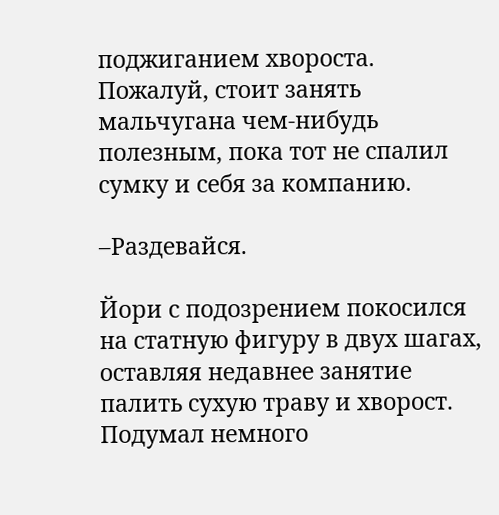поджиганием хвороста. Пожалуй, стоит занять мальчугана чем-нибудь полезным, пока тот не спалил сумку и себя за компанию.

–Раздевайся.

Йори с подозрением покосился на статную фигуру в двух шагах, оставляя недавнее занятие палить сухую траву и хворост. Подумал немного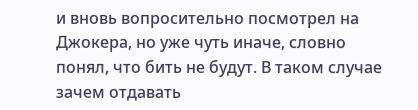и вновь вопросительно посмотрел на Джокера, но уже чуть иначе, словно понял, что бить не будут. В таком случае зачем отдавать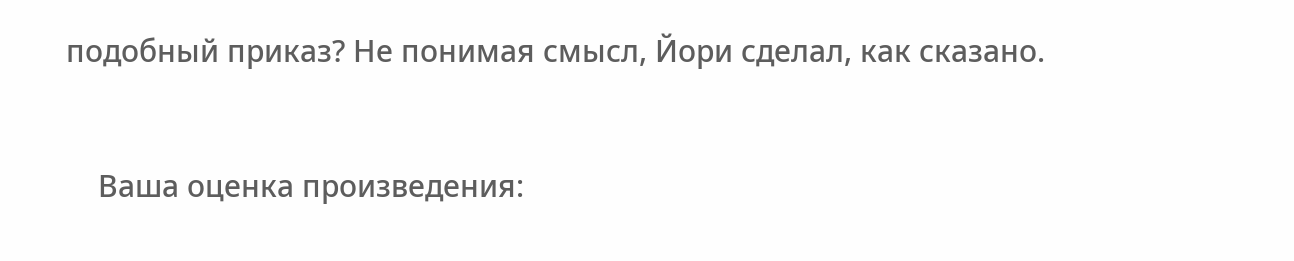подобный приказ? Не понимая смысл, Йори сделал, как сказано.


    Ваша оценка произведения: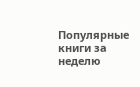Популярные книги за неделю